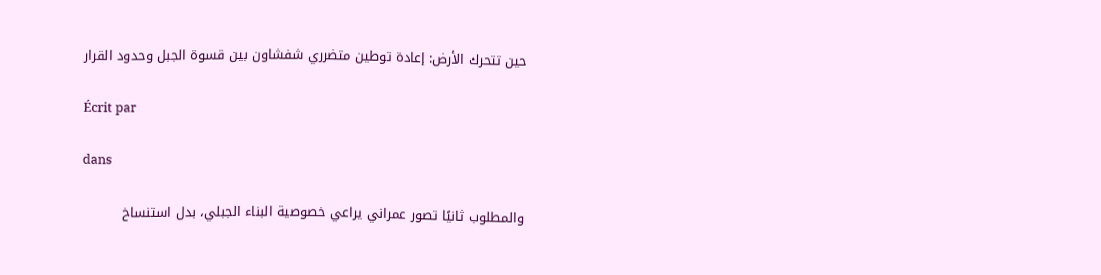حين تتحرك الأرض: إعادة توطين متضرري شفشاون بين قسوة الجبل وحدود القرار

Écrit par

dans

والمطلوب ثانيًا تصور عمراني يراعي خصوصية البناء الجبلي، بدل استنساخ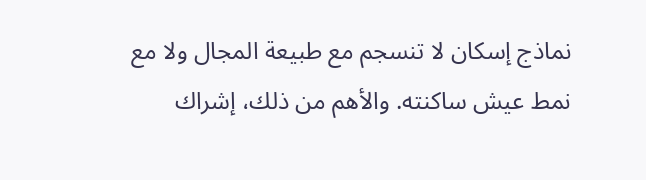نماذج إسكان لا تنسجم مع طبيعة المجال ولا مع نمط عيش ساكنته. والأهم من ذلك، إشراك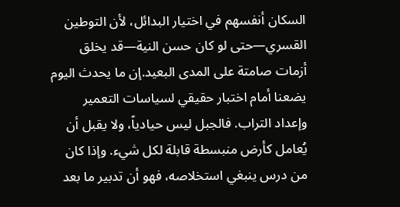السكان أنفسهم في اختيار البدائل، لأن التوطين القسري—حتى لو كان حسن النية—قد يخلق أزمات صامتة على المدى البعيد.إن ما يحدث اليوم يضعنا أمام اختبار حقيقي لسياسات التعمير وإعداد التراب. فالجبل ليس حيادياً، ولا يقبل أن يُعامل كأرض منبسطة قابلة لكل شيء. وإذا كان من درس ينبغي استخلاصه، فهو أن تدبير ما بعد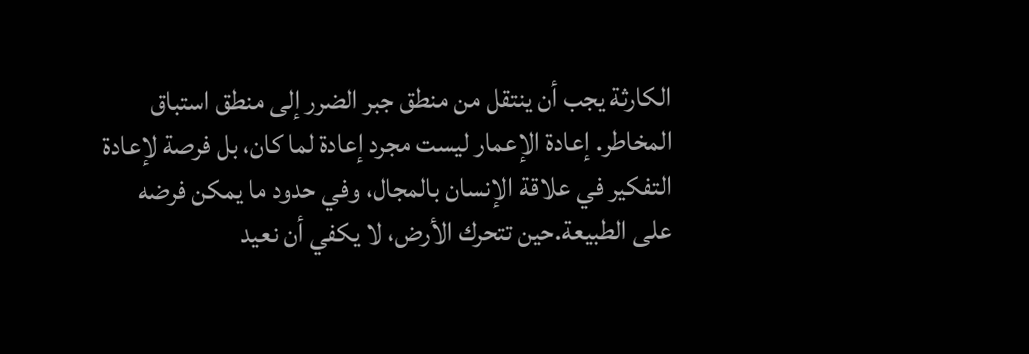الكارثة يجب أن ينتقل من منطق جبر الضرر إلى منطق استباق المخاطر. إعادة الإعمار ليست مجرد إعادة لما كان، بل فرصة لإعادة التفكير في علاقة الإنسان بالمجال، وفي حدود ما يمكن فرضه على الطبيعة.حين تتحرك الأرض، لا يكفي أن نعيد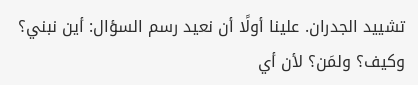تشييد الجدران. علينا أولًا أن نعيد رسم السؤال: أين نبني؟ وكيف؟ ولمَن؟ لأن أي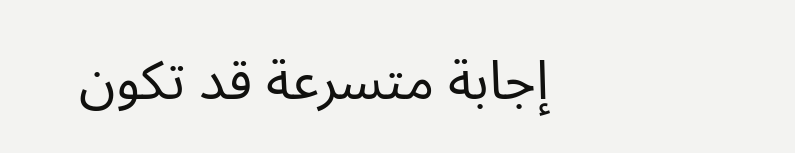إجابة متسرعة قد تكون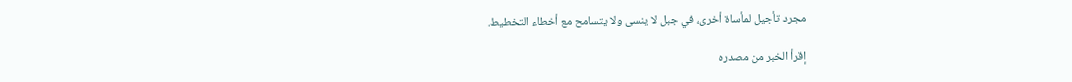مجرد تأجيل لمأساة أخرى، في جبل لا ينسى ولا يتسامح مع أخطاء التخطيط.

إقرأ الخبر من مصدره